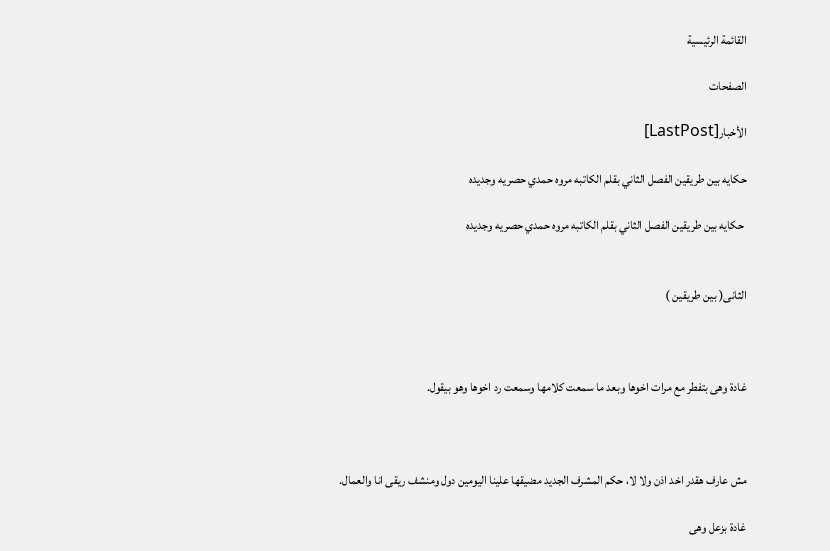القائمة الرئيسية

الصفحات

الأخبار[LastPost]

حكايه بين طريقين الفصل الثاني بقلم الكاتبه مروه حمدي حصريه وجديده

 حكايه بين طريقين الفصل الثاني بقلم الكاتبه مروه حمدي حصريه وجديده


الثانى( بين طريقين )



غادة وهى بتفطر مع مرات اخوها وبعد ما سمعت كلامها وسمعت رد اخوها وهو بيقول.



مش عارف هقدر اخد اذن ولا لا، حكم المشرف الجديد مضيقها علينا اليومين دول ومنشف ريقى انا والعمال.

غادة بزعل وهى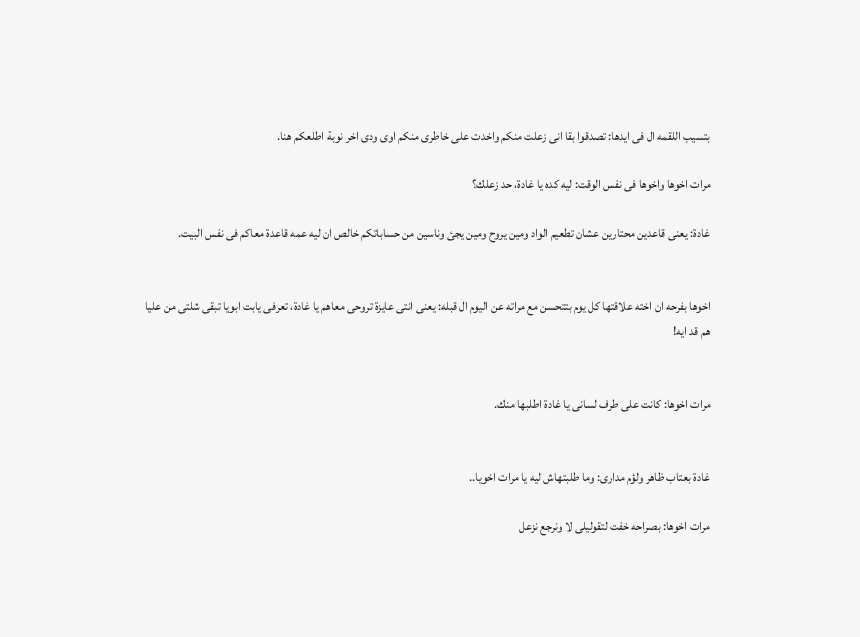بتسيب اللقمه ال فى ايدها: تصدقوا بقا انى زعلت منكم واخدت على خاطرى منكم اوى ودى اخر نوبة اطلعكم هنا.

مرات اخوها واخوها فى نفس الوقت: ليه كده يا غادة، حد زعلك؟

غادة: يعنى قاعدين محتارين عشان تطعيم الواد ومين يروح ومين يجئ وناسين من حساباتكم خالص ان ليه عمه قاعدة معاكم فى نفس البيت.


اخوها بفرحه ان اخته علاقتها كل يوم بتتحسن مع مراته عن اليوم ال قبله: يعنى انتى عايزة تروحى معاهم يا غادة، تعرفى يابت ابويا تبقى شلتى من عليا هم قد ايه!


مرات اخوها: كانت على طرف لسانى يا غادة اطلبها منك.


غادة بعتاب ظاهر ولؤم مدارى: وما طلبتهاش ليه يا مرات اخويا..

مرات اخوها: بصراحه خفت لتقوليلى لا ونرجع نزعل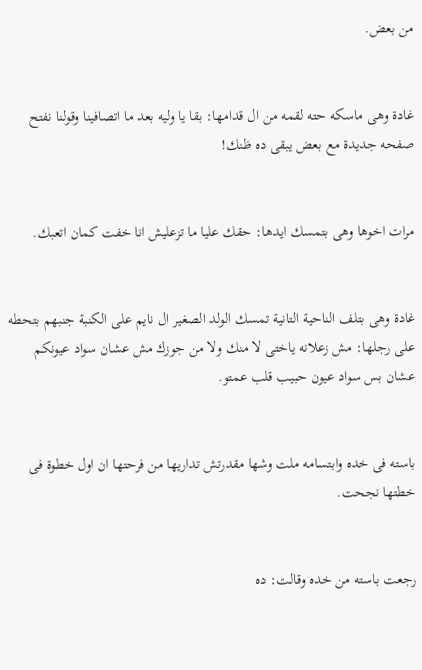من بعض.


غادة وهى ماسكه حته لقمه من ال قدامها: بقا يا وليه بعد ما اتصافينا وقولنا نفتح صفحه جديدة مع بعض يبقى ده ظنك!


مرات اخوها وهى بتمسك ايدها: حقك عليا ما تزعليش انا خفت كمان اتعبك.


غادة وهى بتلف الناحية التانية تمسك الولد الصغير ال نايم على الكنبة جنبهم بتحطه على رجلها: مش زعلانه ياختى لا منك ولا من جوزك مش عشان سواد عيونكم عشان بس سواد عيون حبيب قلب عمتو.


باسته فى خده وابتسامه ملت وشها مقدرتش تداريها من فرحتها ان اول خطوة فى خطتها نجحت.


رجعت باسته من خده وقالت: ده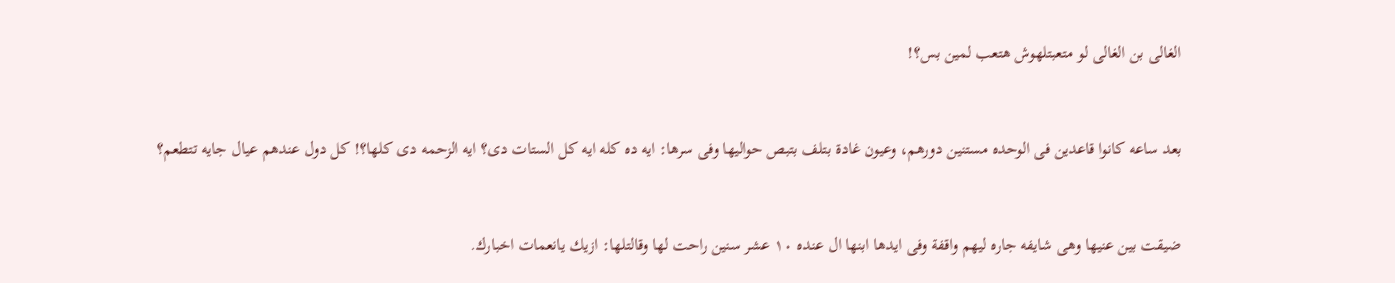الغالى بن الغالى لو متعبتلهوش هتعب لمين بس؟!


بعد ساعه كانوا قاعدين فى الوحده مستنين دورهم، وعيون غادة بتلف بتبص حواليها وفى سرها: ايه ده كله ايه كل الستات دى؟ ايه الزحمه دى كلها؟! كل دول عندهم عيال جايه تتطعم؟


ضيقت بين عنيها وهى شايفه جاره ليهم واقفة وفى ايدها ابنها ال عنده ١٠ عشر سنين راحت لها وقالتلها: ازيك يانعمات اخبارك.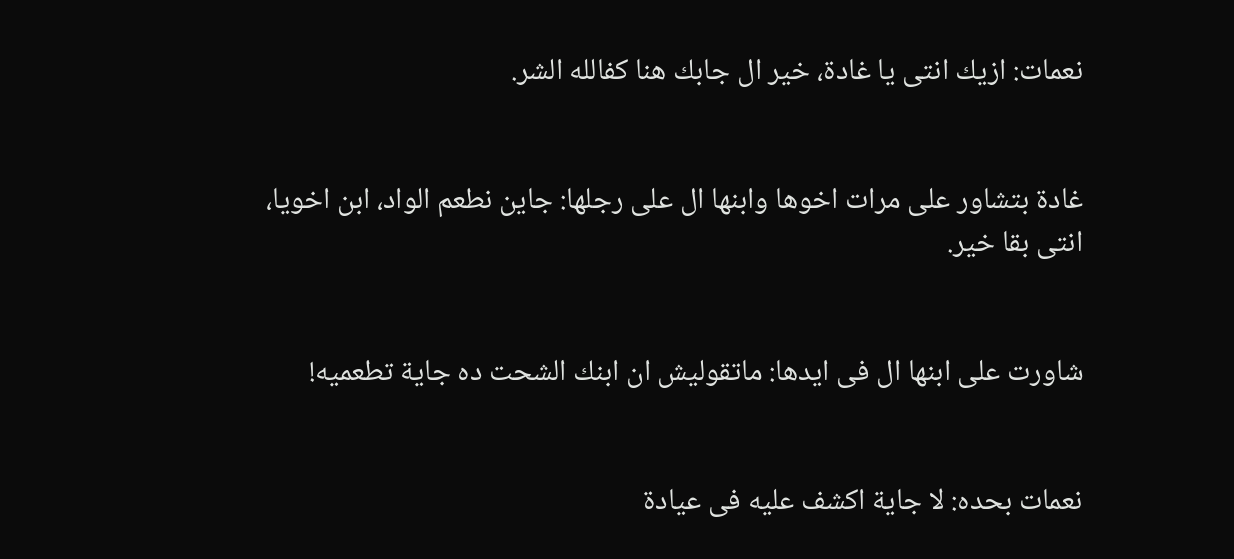نعمات: ازيك انتى يا غادة، خير ال جابك هنا كفالله الشر.


غادة بتشاور على مرات اخوها وابنها ال على رجلها: جاين نطعم الواد، ابن اخويا، انتى بقا خير.


شاورت على ابنها ال فى ايدها: ماتقوليش ان ابنك الشحت ده جاية تطعميه!


نعمات بحده: لا جاية اكشف عليه فى عيادة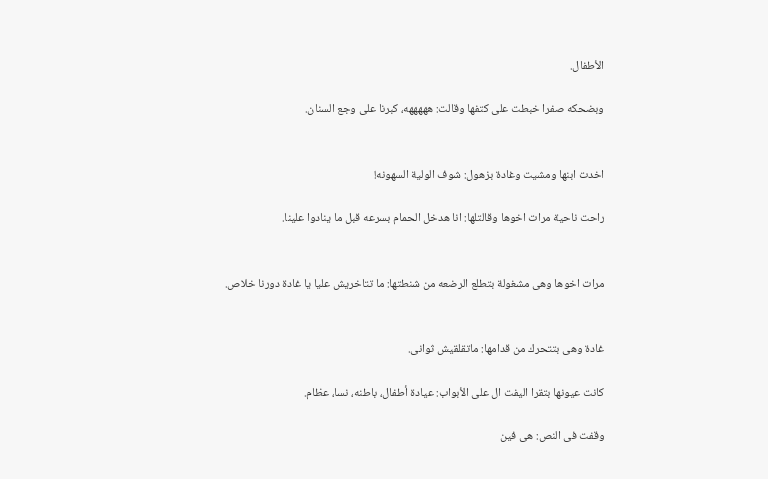الأطفال.

وبضحكه صفرا خبطت على كتفها وقالت: هههههه، كبرنا على وجع السنان.


اخدت ابنها ومشيت وغادة بزهول: شوف الولية السهونه!

راحت ناحية مرات اخوها وقالتلها: انا هدخل الحمام بسرعه قبل ما ينادوا علينا.


مرات اخوها وهى مشغولة بتطلع الرضعه من شنطتها: ما تتاخريش عليا يا غادة دورنا خلاص.


غادة وهى بتتحرك من قدامها: ماتقلقيش ثوانى.

كانت عيونها بتقرا اليفت ال على الأبواب: عيادة أطفال، باطنه، نسا، عظام.

وقفت فى النص: هى فين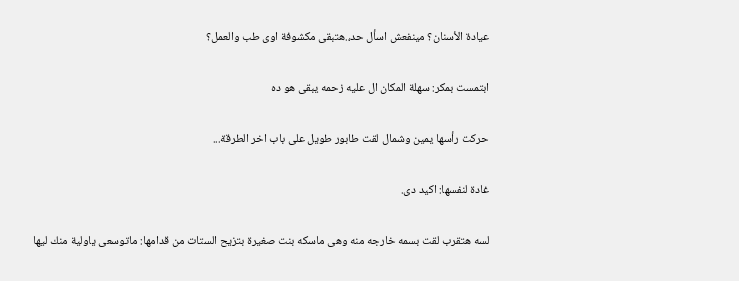عيادة الأسنان؟ مينفعش اسأل حد،.هتبقى مكشوفة اوى طب والعمل؟

ابتمست بمكر: سهلة المكان ال عليه زحمه يبقى هو ده

حركت رأسها يمين وشمال لقت طابور طويل على باب اخر الطرقة...

غادة لنفسها: اكيد دى.

لسه هتقرب لقت بسمه خارجه منه وهى ماسكه بنت صغيرة بتزيح الستات من قدامها: ماتوسعى ياولية منك ليها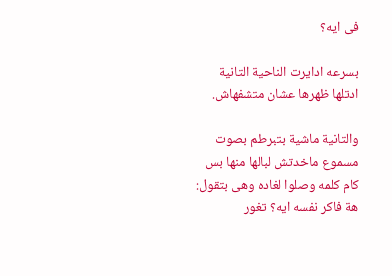فى ايه؟

بسرعه ادايرت الناحية التانية ادتلها ظهرها عشان متشفهاش.

والتانية ماشية بتبرطم بصوت مسموع ماخدتش لبالها منها بس كام كلمه وصلوا لغاده وهى بتقول: هة فاكر نفسه ايه؟ تغور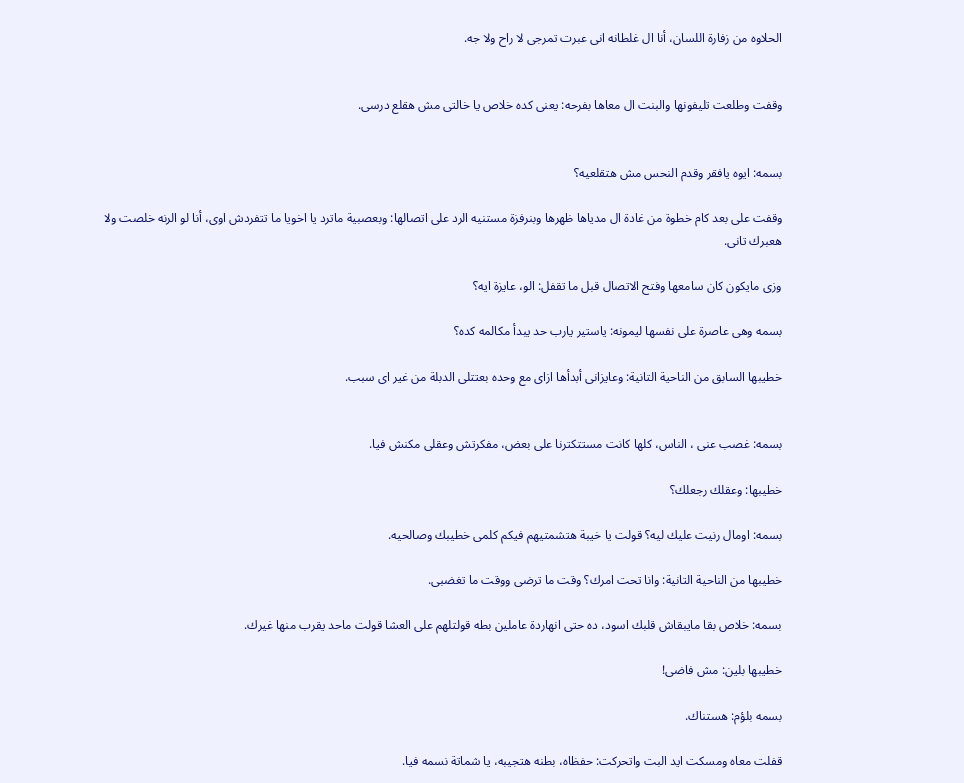الحلاوه من زفارة اللسان، أنا ال غلطانه انى عبرت تمرجى لا راح ولا جه.


وقفت وطلعت تليفونها والبنت ال معاها بفرحه: يعنى كده خلاص يا خالتى مش هقلع درسى.


بسمه: ايوه يافقر وقدم النحس مش هتقلعيه؟

وقفت على بعد كام خطوة من غادة ال مدياها ظهرها وبنرفزة مستنيه الرد على اتصالها: وبعصبية ماترد يا اخويا ما تتفردش اوى، أنا لو الرنه خلصت ولا هعبرك تانى.

وزى مايكون كان سامعها وفتح الاتصال قبل ما تقفل: الو، عايزة ايه؟

بسمه وهى عاصرة على نفسها ليمونه: ياستير يارب حد يبدأ مكالمه كده؟

خطيبها السابق من الناحية التانية: وعايزانى أبدأها ازاى مع وحده بعتتلى الدبلة من غير اى سبب.


بسمه: غصب عنى ، الناس، كلها كانت مستتكترنا على بعض، مفكرتش وعقلى مكنش فيا.

خطيبها: وعقلك رجعلك؟

بسمه: اومال رنيت عليك ليه؟ قولت يا خيبة هتشمتيهم فيكم كلمى خطيبك وصالحيه.

خطيبها من الناحية التانية: وانا تحت امرك؟ وقت ما ترضى ووقت ما تغضبى.

بسمه: خلاص بقا مايبقاش قلبك اسود، ده حتى انهاردة عاملين بطه قولتلهم على العشا قولت ماحد يقرب منها غيرك.

خطيبها بلين: مش فاضى!

بسمه بلؤم: هستناك.

قفلت معاه ومسكت ايد البت واتحركت: حفظاه، بطنه هتجيبه، يا شماتة نسمه فيا.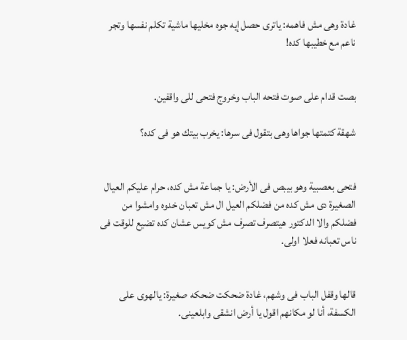غادة وهى مش فاهمه: ياترى حصل إيه جوه مخليها ماشية تكلم نفسها وتجر ناعم مع خطيبها كده!


بصت قدام على صوت فتحه الباب وخروج فتحى للى واقفين.

شهقة كتمتها جواها وهى بتقول فى سرها: يخرب بيتك هو فى كده؟


فتحى بعصبية وهو بيبص فى الأرض: يا جماعة مش كده، حرام عليكم العيال الصغيرة دى مش كده من فضلكم العيل ال مش تعبان خدوه وامشوا من فضلكم والا الدكتور هيتصرف تصرف مش كويس عشان كده تضيع للوقت فى ناس تعبانه فعلا اولى.


قالها وقفل الباب فى وشهم، غادة ضحكت ضحكه صغيرة: يالهوى على الكسفة، أنا لو مكانهم اقول يا أرض انشقى وابلعينى.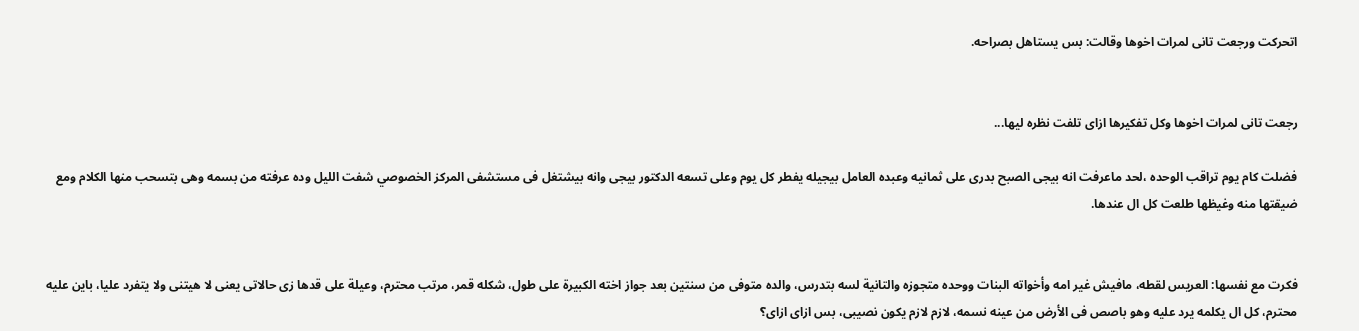اتحركت ورجعت تانى لمرات اخوها وقالت: بس يستاهل بصراحه.


رجعت تانى لمرات اخوها وكل تفكيرها ازاى تلفت نظره ليها...

فضلت كام يوم تراقب الوحده ،لحد ماعرفت انه بيجى الصبح بدرى على ثمانيه وعبده العامل بيجيله يفطر كل يوم وعلى تسعه الدكتور بيجى وانه بيشتغل فى مستشفى المركز الخصوصي شفت الليل وده عرفته من بسمه وهى بتسحب منها الكلام ومع ضيقتها منه وغيظها طلعت كل ال عندها.


فكرت مع نفسها: العريس لقطه، مافيش غير امه وأخواته البنات ووحده متجوزه والتانية لسه بتدرس، والده متوفى من سنتين بعد جواز اخته الكبيرة على طول، شكله قمر، مرتب محترم، وعيلة على قدها زى حالاتى يعنى لا هيتنى ولا يتفرد عليا، باين عليه محترم، كل ال يكلمه يرد عليه وهو باصص فى الأرض من عينه نسمه، لازم لازم يكون نصيبى، بس ازاى ازاى؟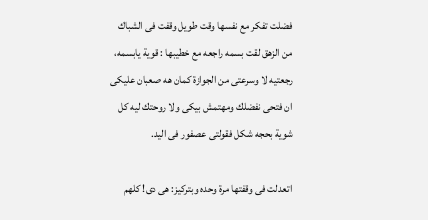فضلت تفكر مع نفسها وقت طويل وقفت فى الشباك من الزهق لقت بسمه راجعه مع خطيبها : قوية يابسمه، رجعتيه لا وسرعتى من الجوازة كمان هه صعبان عليكى ان فتحى نفضلك ومهتمش بيكى ولا روحتك ليه كل شوية بحجه شكل فقولتى عصفور فى اليد.

اتعدلت فى وقفتها مرة وحده وبتركيز: هى دى! كلهم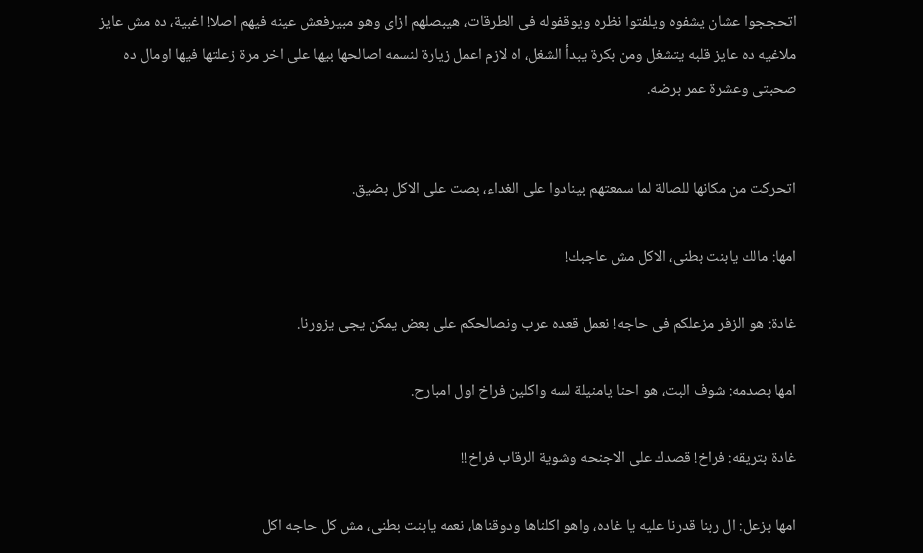اتحججوا عشان يشفوه ويلفتوا نظره ويوقفوله فى الطرقات، هيبصلهم ازاى وهو مبيرفعش عينه فيهم اصلا! اغبية، ده مش عايز ملاغيه ده عايز قلبه يتشغل ومن بكرة يبدأ الشغل، اه لازم اعمل زيارة لنسمه اصالحها بيها على اخر مرة زعلتها فيها اومال ده صحبتى وعشرة عمر برضه.


اتحركت من مكانها للصالة لما سمعتهم بينادوا على الغداء، بصت على الاكل بضيق.

امها: مالك يابنت بطنى، الاكل مش عاجبك!

غادة: هو الزفر مزعلكم فى حاجه! نعمل قعده عرب ونصالحكم على بعض يمكن يجى يزورنا.

امها بصدمه: شوف البت، هو احنا يامنيلة لسه واكلين فراخ اول امبارح.

غادة بتريقه: فراخ! قصدك على الاجنحه وشوية الرقاب فراخ!!

امها بزعل: ال ربنا قدرنا عليه يا غاده، واهو اكلناها ودوقناها، نعمه يابنت بطنى، مش كل حاجه اكل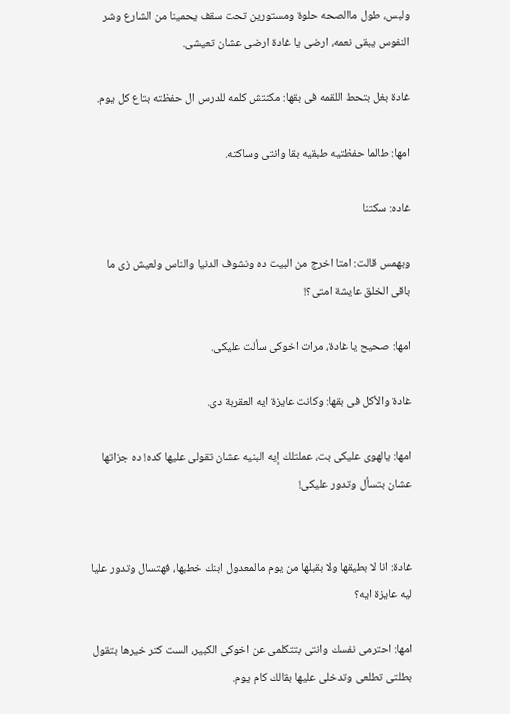ولبس، طول ماالصحه حلوة ومستورين تحت سقف يحمينا من الشارع وشر النفوس يبقى نعمه، ارضى يا غادة ارضى عشان تعيشى.

غادة بغل بتحط اللقمه فى بقها: مكنتش كلمه للدرس ال حفظته بتاع كل يوم.

امها: طالما حفظتيه طبقيه بقا وانتى وساكته.

غاده: سكتنا

وبهمس قالت: امتا اخرج من البيت ده ونشوف الدنيا والناس ولعيش زى ما باقى الخلق عايشة امتى؟!

امها: صحيح يا غادة، مرات اخوكى سألت عليكى.

غادة والأكل فى بقها: وكانت عايزة ايه العقربة دى.

امها: يالهوى عليكى بت، عملتلك إيه البنيه عشان تقولى عليها كده! ده جزاتها عشان بتسأل وتدور عليكى!


غادة: انا لا بطيقها ولا بقبلها من يوم مالمعدول ابنك خطبها، فهتسال وتدور عليا ليه عايزة ايه؟

امها: احترمى نفسك وانتى بتتكلمى عن اخوكى الكبير، الست كتر خيرها بتقول بطلتى تطلعى وتدخلى عليها بقالك كام يوم.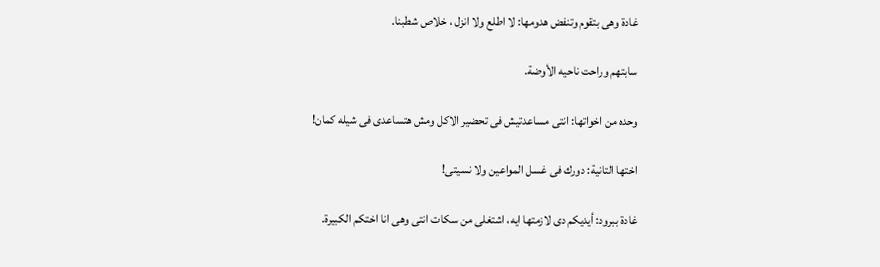غادة وهى بتقوم وتنفض هدومها: لا اطلع ولا انزل ، خلاص شطبنا.

سابتهم وراحت ناحيه الأوضة.

وحده من اخواتها: انتى مساعدتيش فى تحضير الاكل ومش هتساعدى فى شيله كمان!

اختها التانية: دورك فى غسل المواعين ولا نسيتى!

غادة ببرود: أيديكم دى لازمتها ايه، اشتغلى من سكات انتى وهى انا اختكم الكبيرة.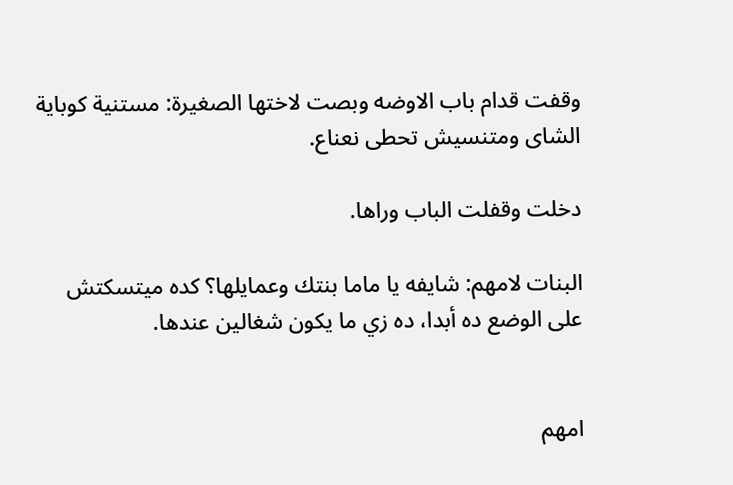وقفت قدام باب الاوضه وبصت لاختها الصغيرة: مستنية كوباية الشاى ومتنسيش تحطى نعناع.

دخلت وقفلت الباب وراها.

البنات لامهم: شايفه يا ماما بنتك وعمايلها؟ كده ميتسكتش على الوضع ده أبدا، ده زي ما يكون شغالين عندها.


امهم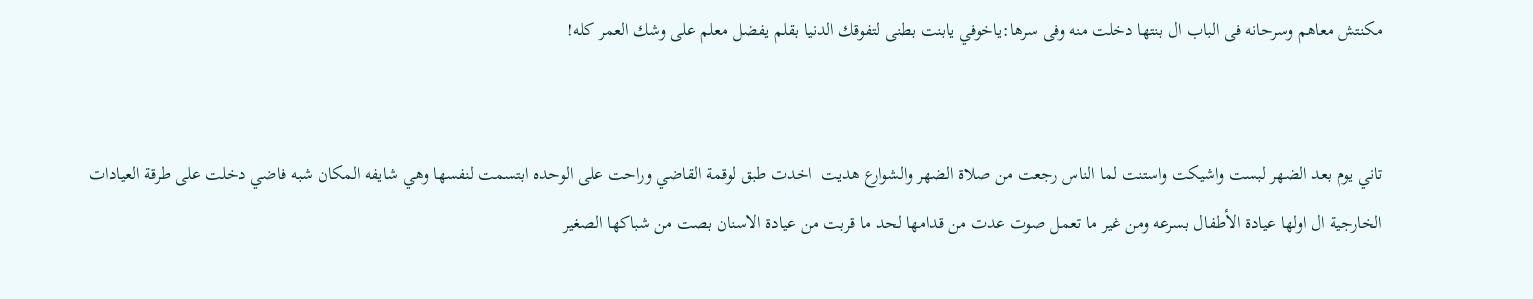مكنتش معاهم وسرحانه فى الباب ال بنتها دخلت منه وفى سرها:ياخوفي يابنت بطنى لتفوقك الدنيا بقلم يفضل معلم على وشك العمر كله!


تاني يوم بعد الضهر لبست واشيكت واستنت لما الناس رجعت من صلاة الضهر والشوارع هديت  اخدت طبق لوقمة القاضي وراحت على الوحده ابتسمت لنفسها وهي شايفه المكان شبه فاضي دخلت على طرقة العيادات الخارجية ال اولها عيادة الأطفال بسرعه ومن غير ما تعمل صوت عدت من قدامها لحد ما قربت من عيادة الاسنان بصت من شباكها الصغير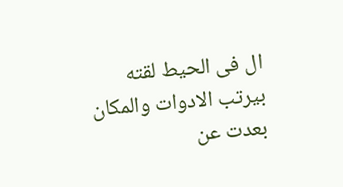ال فى الحيط لقته بيرتب الادوات والمكان بعدت عن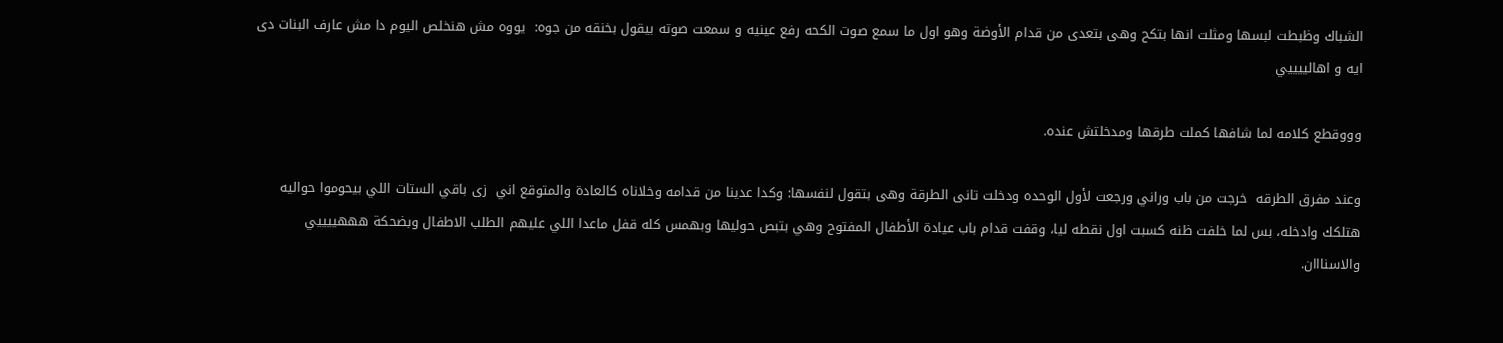الشباك وظبطت لبسها ومثلت انها بتكح وهى بتعدى من قدام الأوضة وهو اول ما سمع صوت الكحه رفع عينيه و سمعت صوته بيقول بخنقه من جوه:  يووه مش هنخلص اليوم دا مش عارف البنات دى ايه و اهالييييي

وووقطع كلامه لما شافها كملت طرقها ومدخلتش عنده.

وعند مفرق الطرقه  خرجت من باب وراني ورجعت لأول الوحده ودخلت تانى الطرقة وهى بتقول لنفسها: وكدا عدينا من قدامه وخلاناه كالعادة والمتوقع اني  زى باقي الستات اللي بيحوموا حواليه هتلكك وادخله، بس لما خلفت ظنه كسبت اول نقطه ليا، وقفت قدام باب عيادة الأطفال المفتوح وهي بتبص حوليها وبهمس كله قفل ماعدا اللي عليهم الطلب الاطفال وبضحكة هههييييي والاسنااان.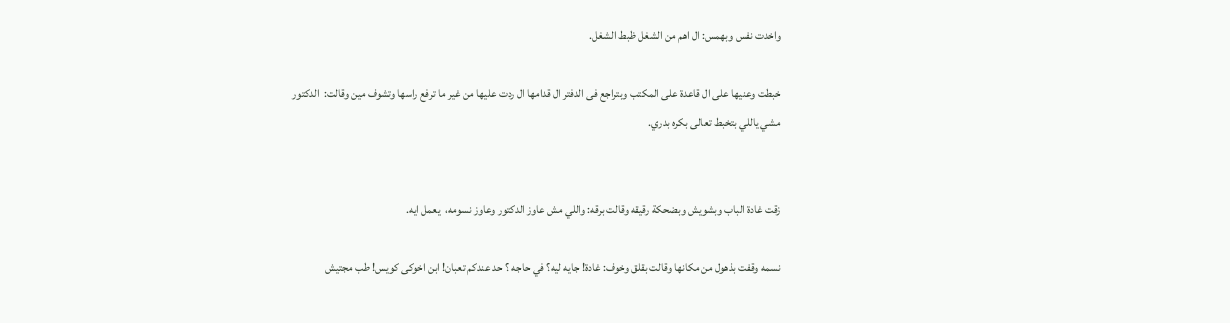واخدت نفس وبهمس: ال اهم من الشغل ظبط الشغل.

خبطت وعنيها على ال قاعدة على المكتب وبتراجع فى الدفتر ال قدامها ال ردت عليها من غير ما ترفع راسها وتشوف مين وقالت:  الدكتور مشي ياللي بتخبط تعالى بكره بدري.


زقت غادة الباب وبشويش وبضحكة رقيقه وقالت برقه: واللي مش عاوز الدكتور وعاوز نسومه،  يعمل ايه.

نسمه وقفت بذهول من مكانها وقالت بقلق وخوف: غادة! جايه ليه؟ في حاجه ؟ حد عندكم تعبان! ابن اخوكى كويس! طب مجتيش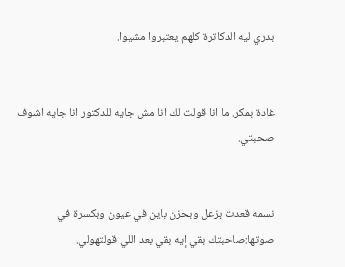بدري ليه الدكاترة كلهم يعتبروا مشيوا.


غادة بمكر. ما انا قولت لك انا مش جايه للدكتور انا جايه اشوف صحبتي.


نسمه قعدت بزعل وبحزن باين في عيون وبكسرة في صوتها:صاحبتك بقي إيه بقي بعد اللي قولتهولي.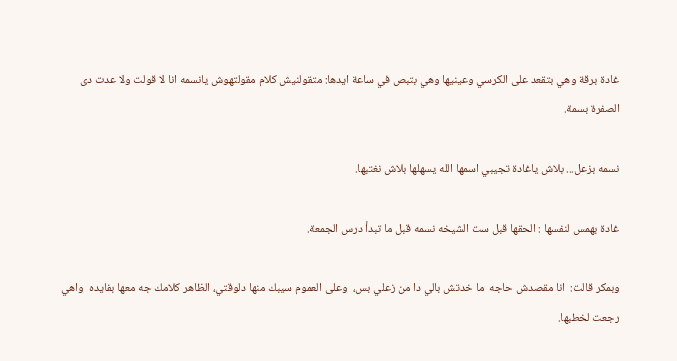غادة برقة وهي بتقعد على الكرسي وعينيها وهي بتبص في ساعة ايدها: متقولنيش كلام مقولتهوش يانسمه انا لا قولت ولا عدت دى الصفرة بسمة.

نسمه بزعل... بلاش ياغادة تجيبي اسمها الله يسهلها بلاش نغتبها.

غادة بهمس لنفسها : الحقها قبل ست الشيخه نسمه قبل ما تبدأ درس الجمعة.

وبمكر قالت:  انا مقصدش حاجه  ما خدتش بالي دا من زعلي بس،  وعلى العموم سيبك منها دلوقتي، الظاهر كلامك جه معها بفايده  واهي رجعت لخطبها.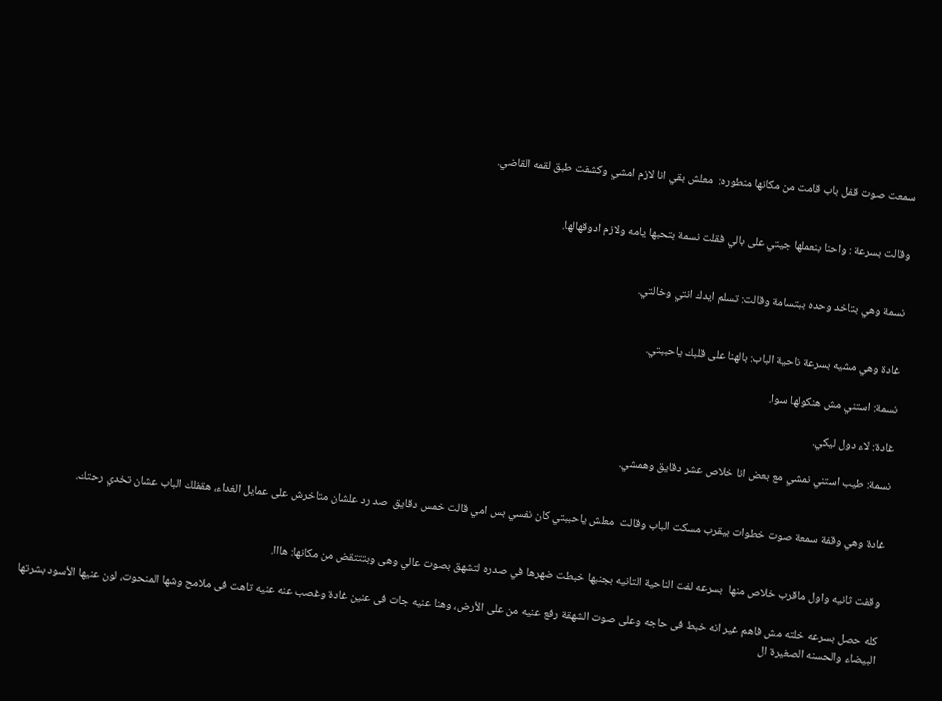سمعت صوت قفل باب قامت من مكانها منطوره:  معلش بقي انا لازم امشي وكشفت طبق لقمه القاضي.


وقالت بسرعة : واحنا بنعملها جيتي على بالي فقلت نسمة بتحبها يامه ولازم ادوقهالها.


نسمة وهي بتاخد وحده ببتسامة وقالت: تسلم ايدك انتي وخالتي.


غادة وهي مشيه بسرعة ناحية الباب: بالهنا على قلبك ياحببتي.

نسمة: استني مش هنكولها سوا.

غادة: لاء دول ليكي.

نسمة: طيب استني نمشي مع بعض انا خلاص عشر دقايق وهمشي.


غادة وهي وقفة سمعة صوت خطوات بيقرب مسكت الباب وقالت  معلش ياحببتي كان نفسي بس امي قالت خمس دقايق  صد رد علشان متاخرش على عمايل الغداء، هقفلك الباب عشان تخدي رحتك.


وقفت ثانيه واول ماقرب خلاص منها  بسرعه لفت الناحية التانيه بجنبها خبطت ضهرها في صدره لتشهق بصوت عالي وهى وبتتتقض من مكانها: هااا.

كله حصل بسرعه خلته مش فاهم غير انه خبط فى حاجه وعلى صوت الشهقة رفع عنيه من على الأرض، وهنا عنيه جات فى عنين غادة وغصب عنه عنيه تاهت فى ملامح وشها المنحوت، لون عنيها الأسود بشرتها البيضاء والحسنه الصغيرة ال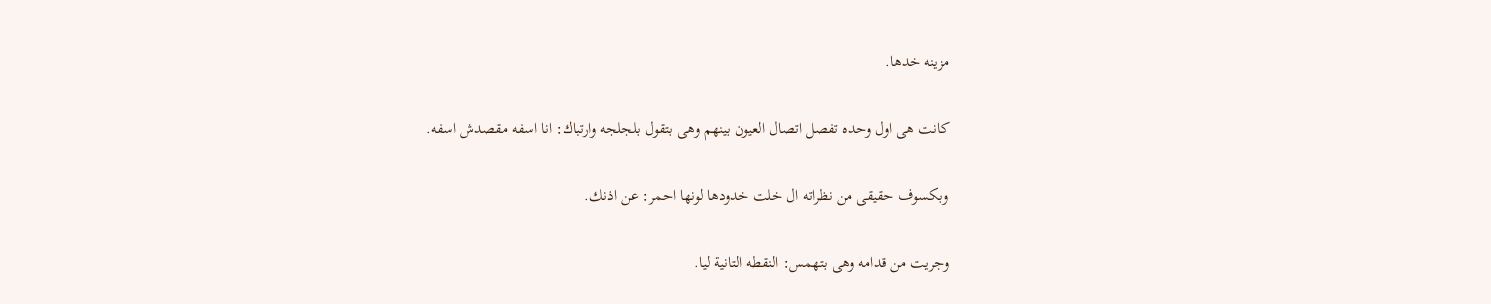مزينه خدها.

كانت هى اول وحده تفصل اتصال العيون بينهم وهى بتقول بلجلجه وارتباك: انا اسفه مقصدش اسفه.

وبكسوف حقيقى من نظراته ال خلت خدودها لونها احمر: عن اذنك.

وجريت من قدامه وهى بتهمس: النقطه التانية ليا.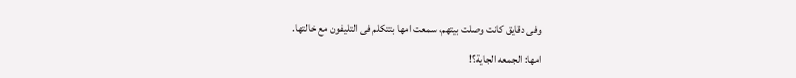وفى دقايق كانت وصلت بيتهم، سمعت امها بتتكلم فى التليفون مع خالتها.

امها: الجمعه الجاية؟!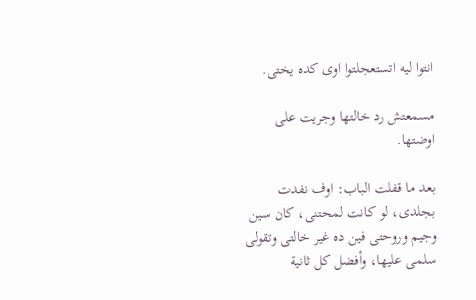انتوا ليه اتستعجلتوا اوى كده يختى.

مسمعتش رد خالتها وجريت على اوضتها.

بعد ما قفلت الباب: اوف نفدت بجلدى، لو كانت لمحتنى، كان سين وجيم وروحتى فين ده غير خالتى وتقولى سلمى عليها، وأفضل كل ثانية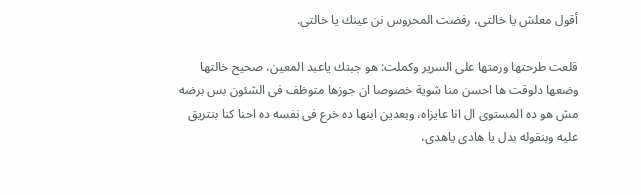أقول معلش يا خالتى، رفضت المحروس نن عينك يا خالتى.

قلعت طرحتها ورمتها على السرير وكملت: هو جبتك ياعبد المعين، صحيح خالتها وضعها دلوقت ها احسن منا شوية خصوصا ان جوزها متوظف فى الشئون بس برضه مش هو ده المستوى ال انا عايزاه، وبعدين ابنها ده خرع فى نفسه ده احنا كنا بنتريق عليه وبنقوله بدل يا هادى ياهدى،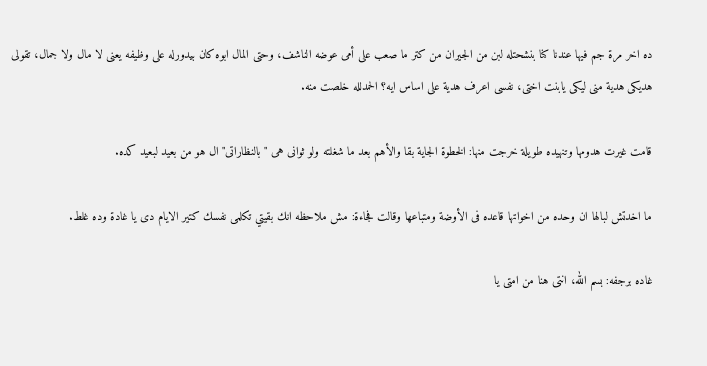ده اخر مرة جم فيها عندنا كنا بنشحتله لبن من الجيران من كتر ما صعب على أمى عوضه الناشف، وحتى المال ابوه كان بيدورله على وظيفه يعنى لا مال ولا جمال، تقولى هديكى هدية منى ليكى يابنت اختى، نفسى اعرف هدية على اساس ايه؟ الحمدلله خلصت منه.

قامت غيرت هدومها وتنهيده طويلة خرجت منها: الخطوة الجاية بقا والأهم بعد ما شغلته ولو ثوانى هى " بالنظاراتى" ال هو من بعيد لبعيد كده.

ما اخدتش لبالها ان وحده من اخواتها قاعده فى الأوضة ومتباعها وقالت فجاءة: مش ملاحظه انك بقيتي تكلمى نفسك كتير الايام دى يا غادة وده غلط.

غاده برجفه: بسم الله، انتى هنا من امتى يا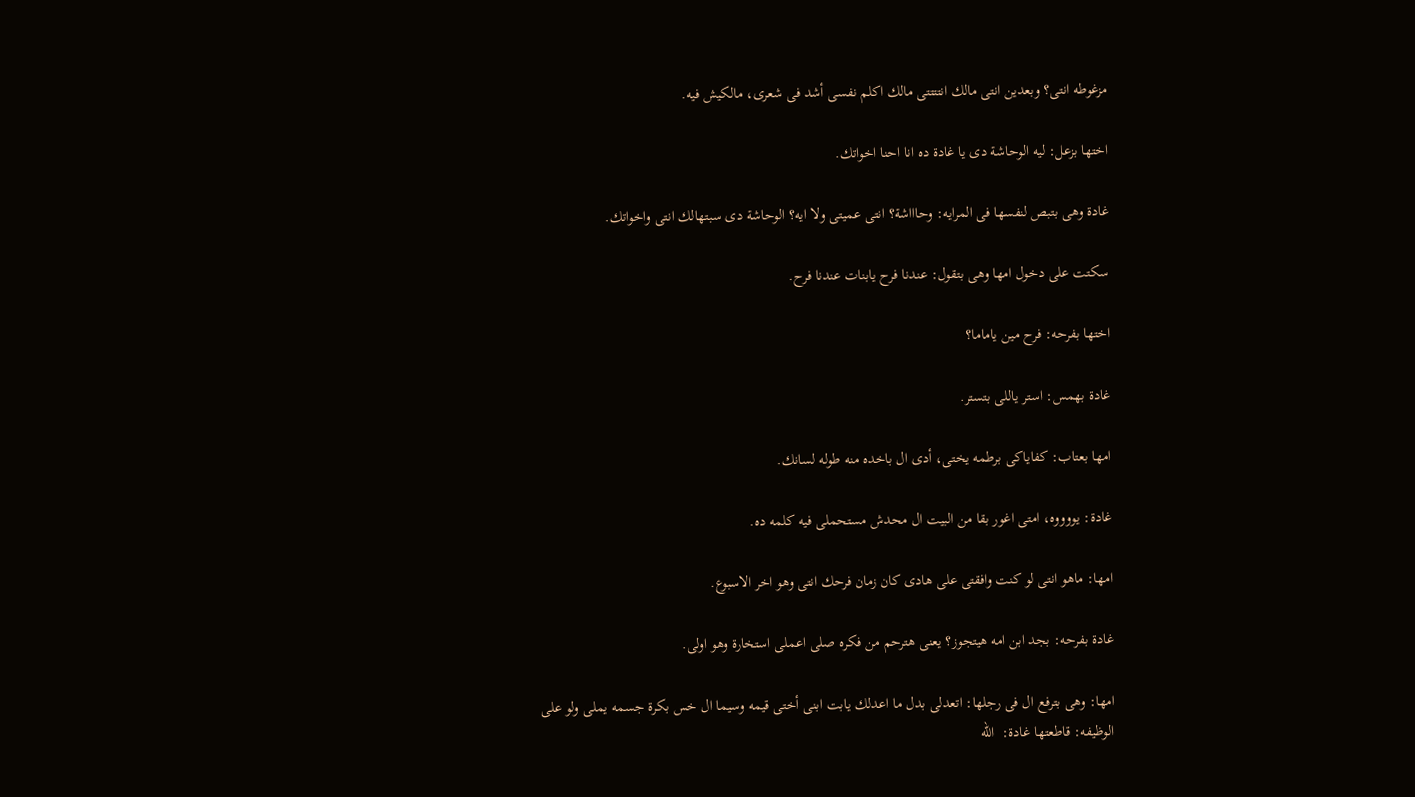مزغوطه انتى؟ وبعدين انتى مالك انتتتتى مالك اكلم نفسى أشد فى شعرى، مالكيش فيه.

اختها بزعل: ليه الوحاشة دى يا غادة ده انا احنا اخواتك.

غادة وهى بتبص لنفسها فى المرايه: وحاااشة؟ انتى عميتى ولا ايه؟ الوحاشة دى سبتهالك انتى واخواتك.

سكتت على دخول امها وهى بتقول: عندنا فرح يابنات عندنا فرح.

اختها بفرحه: فرح مين ياماما؟

غادة بهمس: استر ياللى بتستر.

امها بعتاب: كفاياكى برطمه يختى، أدى ال باخده منه طوله لسانك.

غادة: يووووه، امتى اغور بقا من البيت ال محدش مستحملى فيه كلمه ده.

امها: ماهو انتى لو كنت وافقتى على هادى كان زمان فرحك انتى وهو اخر الاسبوع.

غادة بفرحه: بجد ابن امه هيتجوز؟ يعنى هترحم من فكره صلى اعملى استخارة وهو اولى.

امها: وهى بترفع ال فى رجلها: اتعدلى بدل ما اعدلك يابت ابنى أختى قيمه وسيما ال خس بكرة جسمه يملى ولو على الوظيفه: قاطعتها غادة:  الله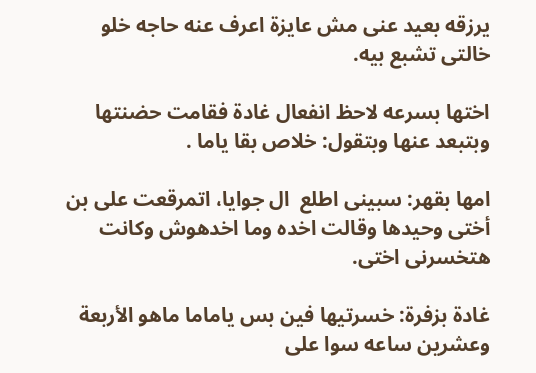يرزقه بعيد عنى مش عايزة اعرف عنه حاجه خلو خالتى تشبع بيه.

اختها بسرعه لاحظ انفعال غادة فقامت حضنتها وبتبعد عنها وبتقول: خلاص بقا ياما .

امها بقهر: سبينى اطلع  ال جوايا، اتمرقعت على بن أختى وحيدها وقالت اخده وما اخدهوش وكانت هتخسرنى اختى.

غادة بزفرة: خسرتيها فين بس ياماما ماهو الأربعة وعشرين ساعه سوا على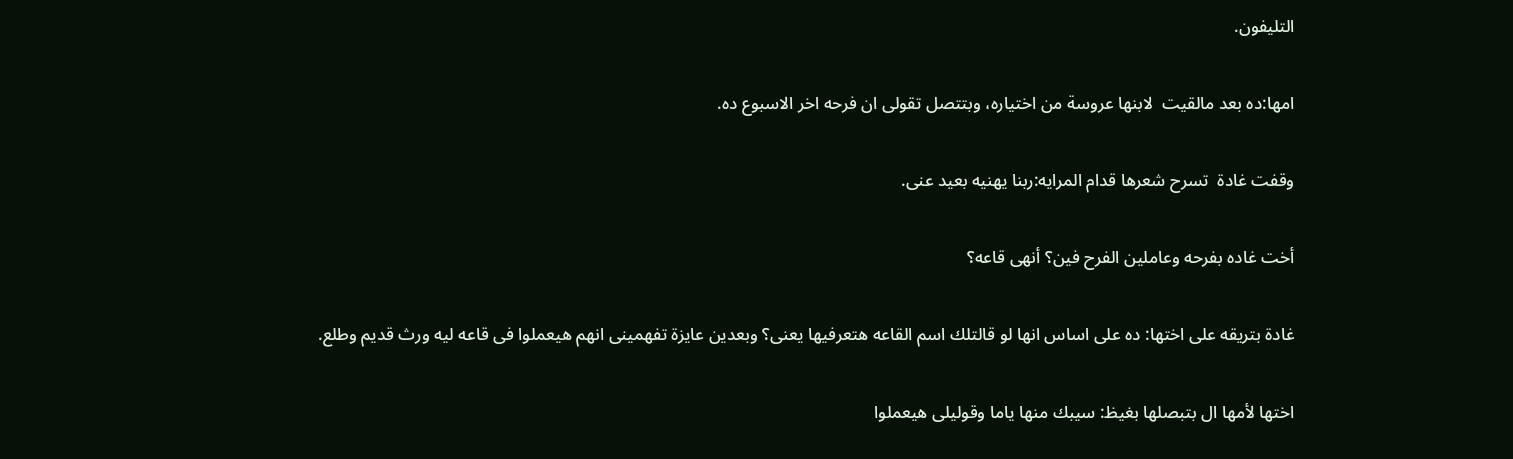التليفون.

امها:ده بعد مالقيت  لابنها عروسة من اختياره، وبتتصل تقولى ان فرحه اخر الاسبوع ده.

وقفت غادة  تسرح شعرها قدام المرايه:ربنا يهنيه بعيد عنى.

أخت غاده بفرحه وعاملين الفرح فين؟ أنهى قاعه؟

غادة بتريقه على اختها: ده على اساس انها لو قالتلك اسم القاعه هتعرفيها يعنى؟ وبعدين عايزة تفهمينى انهم هيعملوا فى قاعه ليه ورث قديم وطلع.

اختها لأمها ال بتبصلها بغيظ: سيبك منها ياما وقوليلى هيعملوا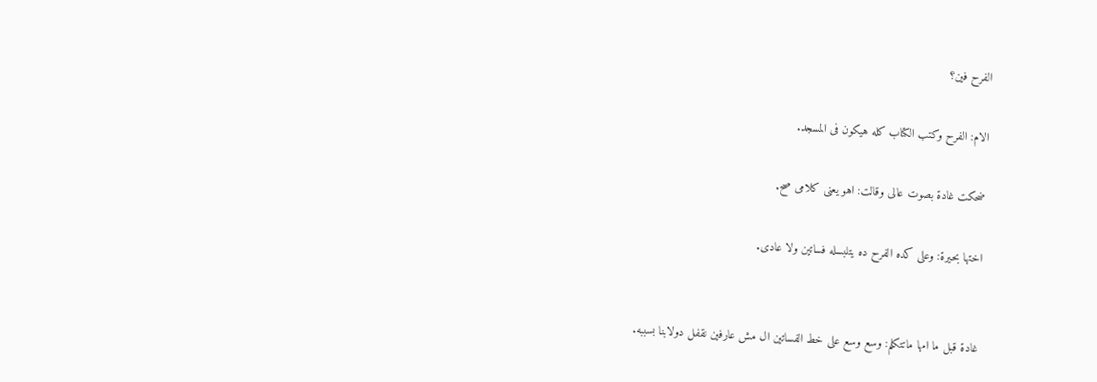الفرح فين؟

الام: الفرح وكتب الكتاب كله هيكون فى المسجد.

ضحكت غادة بصوت عالى وقالت: اهو يعنى كلامى صح.

اختها بحيرة: وعلى كده الفرح ده يتلبسله فساتين ولا عادى.


غادة قبل ما امها ماتتكلم: وسع وسع على خط الفساتين ال مش عارفين نقفل دولابنا بسببه.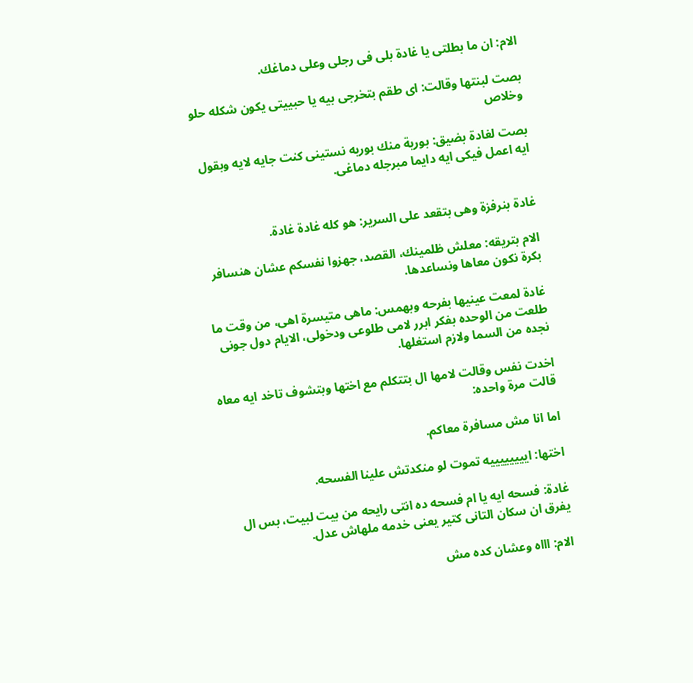الام: ان ما بطلتى يا غادة بلى فى رجلى وعلى دماغك.

بصت لبنتها وقالت: اى طقم بتخرجى بيه يا حبييتى يكون شكله حلو وخلاص

بصت لغادة بضيق: بورية منك بوريه نستينى كنت جايه لايه وبقول ايه اعمل فيكى ايه دايما مبرجله دماغى.


غادة بنرفزة وهى بتقعد على السرير: هو كله غادة غادة.

الام بتريقه: معلش ظلمينك، القصد، جهزوا نفسكم عشان هنسافر بكرة نكون معاها ونساعدها.

غادة لمعت عينيها بفرحه وبهمس: ماهى متيسرة اهى، من وقت ما طلعت من الوحده بفكر ابرر لامى طلوعى ودخولى، الايام دول جونى نجده من السما ولازم استغلها.

اخدت نفس وقالت لامها ال بتتكلم مع اختها وبتشوف تاخد ايه معاه قالت مرة واحده:

اما انا مش مسافرة معاكم.

اختها: اييييييييه تموت لو منكدتش علينا الفسحه.

غادة: فسحه ايه يا ام فسحه ده انتى رايحه من بيت لبيت، بس ال يفرق ان سكان التانى كتير يعنى خدمه ملهاش عدل.

الام: اااه وعشان كده مش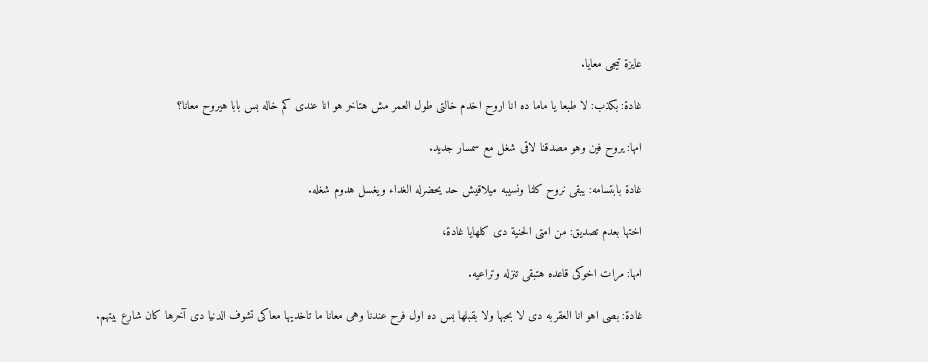عايزة تيجى معايا.

غادة: بكذب: لا طبعا يا ماما ده انا اروح اخدم خالتى طول العمر مش هتاخر هو انا عندى كم خاله بس بابا هيروح معانا؟

امها: يروح فين وهو مصدقنا لاقى شغل مع سمسار جديد.

غادة بابتسامه: يبقى نروح كلنا ونسيبه ميلاقيش حد يحضرله الغداء ويغسل هدوم شغله.

اختها بعدم تصديق: من امتى الحنية دى كلهايا غادة،

امها: مرات اخوكى قاعده هتبقى تنزله وتراعيه.

غادة: بصى اهو انا العقربه دى لا بحبها ولا بقبلها بس ده اول فرح عندنا وهى معانا ما تاخديها معاكى تشوف الدنيا دى آخرها كان شارع بيتهم.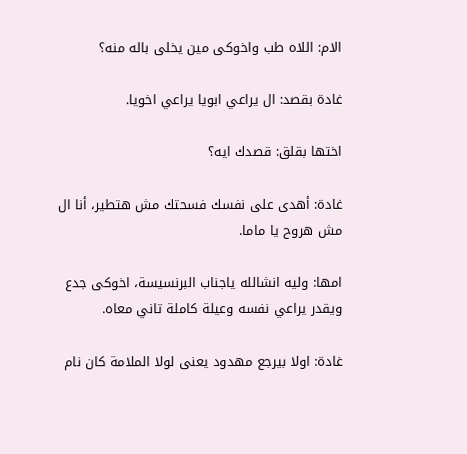الام: اللاه طب واخوكى مين يخلى باله منه؟

غادة بقصد: ال يراعي ابويا يراعي اخويا.

اختها بقلق: قصدك ايه؟

غادة: أهدى على نفسك فسحتك مش هتطير، أنا ال مش هروح يا ماما.

امها: وليه انشالله ياجناب البرنسيسة، اخوكى جدع ويقدر يراعي نفسه وعيلة كاملة تاني معاه.

غادة: اولا بيرجع مهدود يعنى لولا الملامة كان نام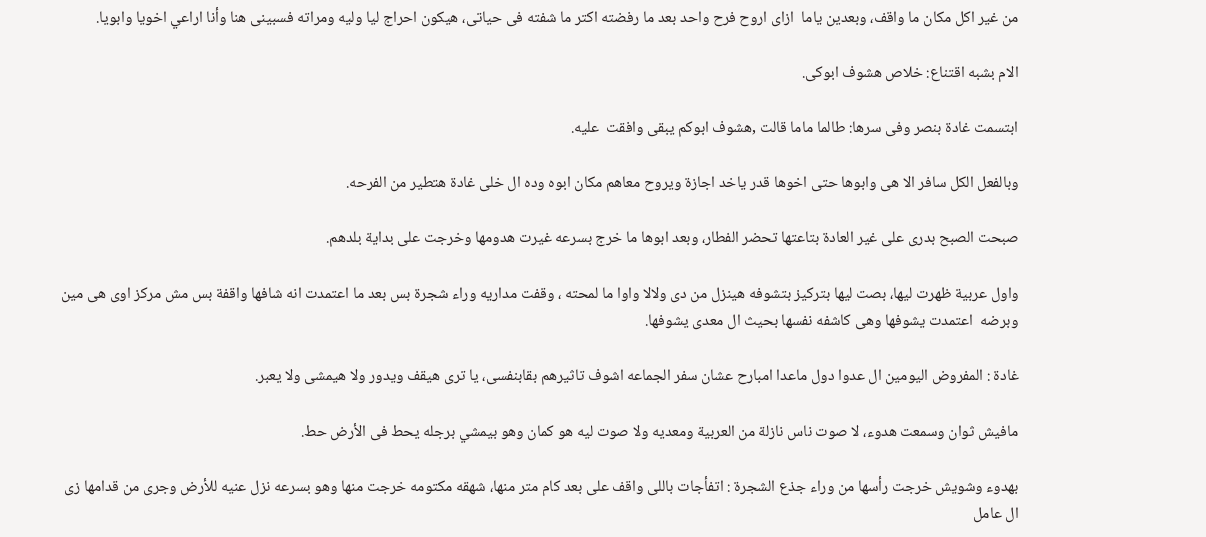من غير اكل مكان ما واقف، وبعدين ياما  ازاى اروح فرح واحد بعد ما رفضته اكتر ما شفته فى حياتى، هيكون احراج ليا وليه ومراته فسبينى هنا وأنا اراعي اخويا وابويا.

الام بشبه اقتناع: خلاص هشوف ابوكى.

ابتسمت غادة بنصر وفى سرها: طالما ماما قالت ,هشوف ابوكم يبقى وافقت  عليه.

وبالفعل الكل سافر الا هى وابوها حتى اخوها قدر ياخد اجازة ويروح معاهم مكان ابوه وده ال خلى غادة هتطير من الفرحه.

صبحت الصبح بدرى على غير العادة بتاعتها تحضر الفطار، وبعد ابوها ما خرج بسرعه غيرت هدومها وخرجت على بداية بلدهم.

واول عربية ظهرت ليها، بصت ليها بتركيز بتشوفه هينزل من دى ولالا واوا ما لمحته ، وقفت مداريه وراء شجرة بس بعد ما اعتمدت انه شافها واقفة بس مش مركز اوى هى مين وبرضه  اعتمدت يشوفها وهى كاشفه نفسها بحيث ال معدى يشوفها.

غادة : المفروض اليومين ال عدوا دول ماعدا امبارح عشان سفر الجماعه اشوف تاثيرهم بقابنفسى، يا ترى هيقف ويدور ولا هيمشى ولا يعبر.

مافيش ثوان وسمعت هدوء، لا صوت ناس نازلة من العربية ومعديه ولا صوت ليه هو كمان وهو بيمشي برجله يحط فى الأرض حط.

بهدوء وشويش خرجت رأسها من وراء جذع الشجرة : اتفأجات باللى واقف على بعد كام متر منها، شهقه مكتومه خرجت منها وهو بسرعه نزل عنيه للأرض وجرى من قدامها زى ال عامل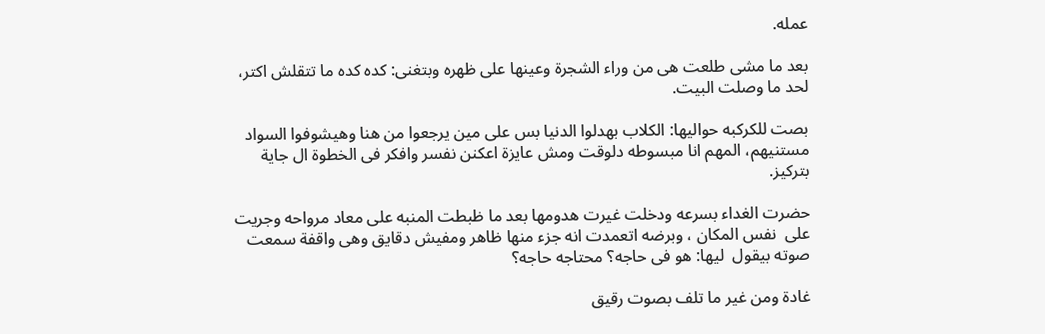عمله.

بعد ما مشى طلعت هى من وراء الشجرة وعينها على ظهره وبتغنى: كده كده ما تتقلش اكتر، لحد ما وصلت البيت.

بصت للكركبه حواليها: الكلاب بهدلوا الدنيا بس على مين يرجعوا من هنا وهيشوفوا السواد مستنيهم، المهم انا مبسوطه دلوقت ومش عايزة اعكنن نفسر وافكر فى الخطوة ال جاية بتركيز.

حضرت الغداء بسرعه ودخلت غيرت هدومها بعد ما ظبطت المنبه على معاد مرواحه وجريت  على  نفس المكان ، وبرضه اتعمدت انه جزء منها ظاهر ومفيش دقايق وهى واقفة سمعت صوته بيقول  ليها: هو فى حاجه؟ محتاجه حاجه؟

غادة ومن غير ما تلف بصوت رقيق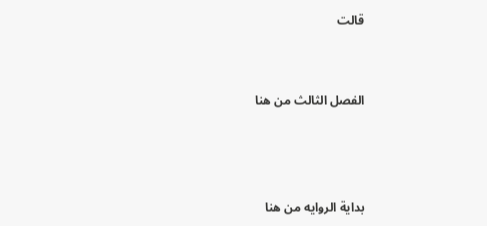قالت


الفصل الثالث من هنا



بداية الروايه من هنا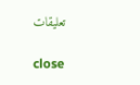تعليقات

close